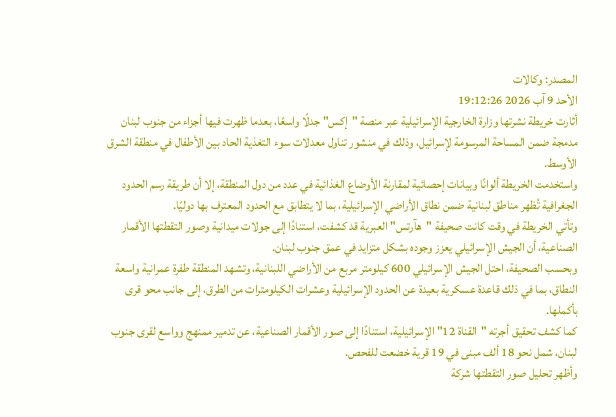المصدر: وكالات
الأحد 9 آب 2026 19:12:26
أثارت خريطة نشرتها وزارة الخارجية الإسرائيلية عبر منصة "إكس" جدلًا واسعًا، بعدما ظهرت فيها أجزاء من جنوب لبنان مدمجة ضمن المساحة المرسومة لإسرائيل، وذلك في منشور تناول معدلات سوء التغذية الحاد بين الأطفال في منطقة الشرق الأوسط.
واستخدمت الخريطة ألوانًا وبيانات إحصائية لمقارنة الأوضاع الغذائية في عدد من دول المنطقة، إلا أن طريقة رسم الحدود الجغرافية تُظهر مناطق لبنانية ضمن نطاق الأراضي الإسرائيلية، بما لا يتطابق مع الحدود المعترف بها دوليًا.
وتأتي الخريطة في وقت كانت صحيفة "هآرتس" العبرية قد كشفت، استنادًا إلى جولات ميدانية وصور التقطتها الأقمار الصناعية، أن الجيش الإسرائيلي يعزز وجوده بشكل متزايد في عمق جنوب لبنان.
وبحسب الصحيفة، احتل الجيش الإسرائيلي 600 كيلومتر مربع من الأراضي اللبنانية، وتشهد المنطقة طفرة عمرانية واسعة النطاق، بما في ذلك قاعدة عسكرية بعيدة عن الحدود الإسرائيلية وعشرات الكيلومترات من الطرق، إلى جانب محو قرى بأكملها.
كما كشف تحقيق أجرته "القناة 12" الإسرائيلية، استنادًا إلى صور الأقمار الصناعية، عن تدمير ممنهج وواسع لقرى جنوب لبنان، شمل نحو 18 ألف مبنى في 19 قرية خضعت للفحص.
وأظهر تحليل صور التقطتها شركة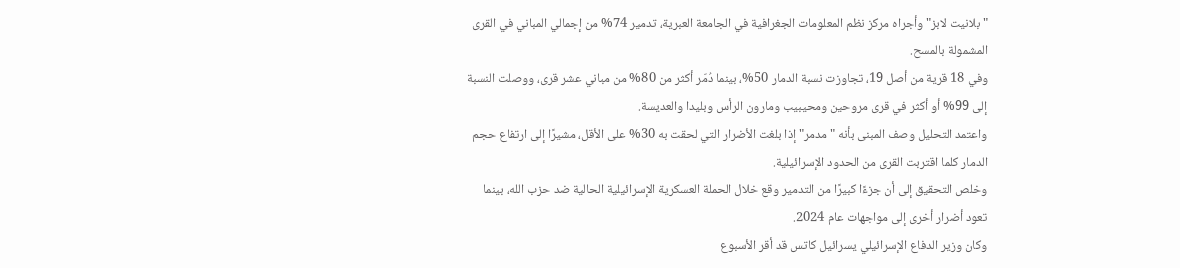"بلانيت لابز" وأجراه مركز نظم المعلومات الجغرافية في الجامعة العبرية، تدمير 74% من إجمالي المباني في القرى المشمولة بالمسح.
وفي 18 قرية من أصل 19، تجاوزت نسبة الدمار 50%، بينما دُمّر أكثر من 80% من مباني عشر قرى، ووصلت النسبة إلى 99% أو أكثر في قرى مروحين ومحيبيب ومارون الرأس وبليدا والعديسة.
واعتمد التحليل وصف المبنى بأنه "مدمر" إذا بلغت الأضرار التي لحقت به 30% على الأقل، مشيرًا إلى ارتفاع حجم الدمار كلما اقتربت القرى من الحدود الإسرائيلية.
وخلص التحقيق إلى أن جزءًا كبيرًا من التدمير وقع خلال الحملة العسكرية الإسرائيلية الحالية ضد حزب الله، بينما تعود أضرار أخرى إلى مواجهات عام 2024.
وكان وزير الدفاع الإسرائيلي يسرائيل كاتس قد أقر الأسبوع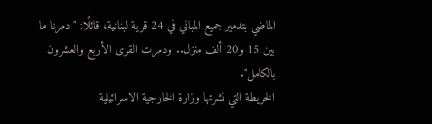الماضي بتدمير جميع المباني في 24 قرية لبنانية، قائلًا: "دمرنا ما بين 15 و20 ألف منزل.. ودمرت القرى الأربع والعشرون بالكامل".
الخريطة التي نشرتها وزارة الخارجية الاسرائيلية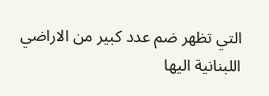التي تظهر ضم عدد كبير من الاراضي اللبنانية اليها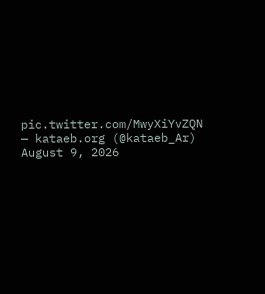pic.twitter.com/MwyXiYvZQN
— kataeb.org (@kataeb_Ar) August 9, 2026